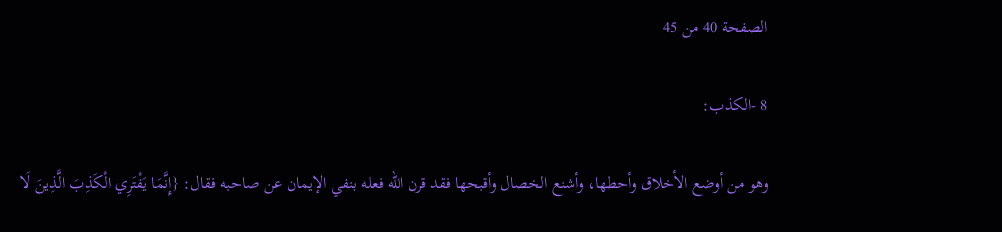الصفحة 40 من 45

8 -الكذب:

وهو من أوضع الأخلاق وأحطها، وأشنع الخصال وأقبحها فقد قرن الله فعله بنفي الإيمان عن صاحبه فقال: {إِنَّمَا يَفْتَرِي الْكَذِبَ الَّذِينَ لَا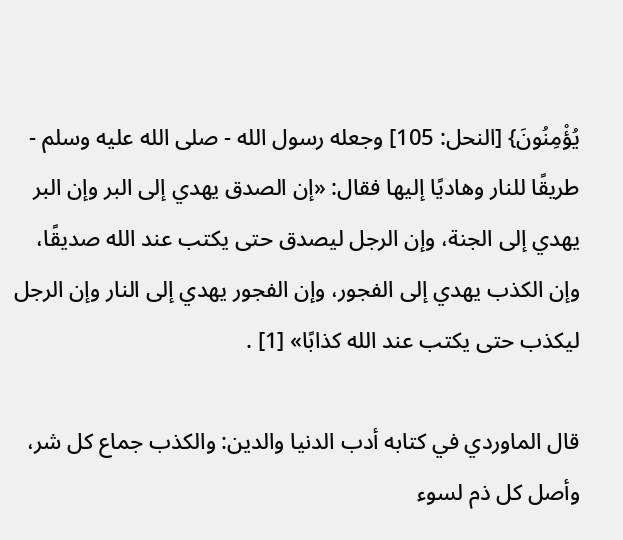يُؤْمِنُونَ} [النحل: 105] وجعله رسول الله - صلى الله عليه وسلم - طريقًا للنار وهاديًا إليها فقال: «إن الصدق يهدي إلى البر وإن البر يهدي إلى الجنة، وإن الرجل ليصدق حتى يكتب عند الله صديقًا، وإن الكذب يهدي إلى الفجور، وإن الفجور يهدي إلى النار وإن الرجل ليكذب حتى يكتب عند الله كذابًا» [1] .

قال الماوردي في كتابه أدب الدنيا والدين: والكذب جماع كل شر، وأصل كل ذم لسوء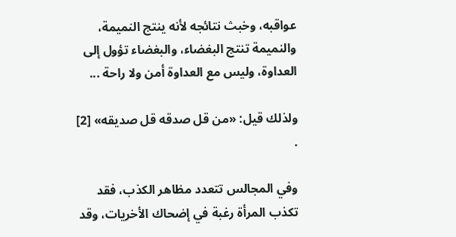عواقبه، وخبث نتائجه لأنه ينتج النميمة، والنميمة تنتج البغضاء، والبغضاء تؤول إلى العداوة، وليس مع العداوة أمن ولا راحة ...

ولذلك قيل: «من قل صدقه قل صديقه» [2] .

وفي المجالس تتعدد مظاهر الكذب، فقد تكذب المرأة رغبة في إضحاك الأخريات، وقد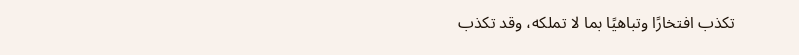تكذب افتخارًا وتباهيًا بما لا تملكه، وقد تكذب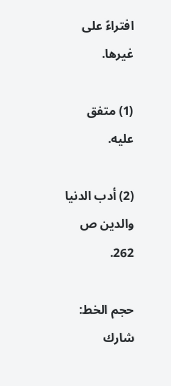افتراءً على غيرها.

(1) متفق عليه.

(2) أدب الدنيا والدين ص 262.

حجم الخط:
شارك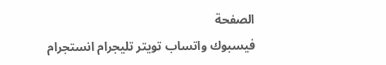الصفحة
فيسبوك واتساب تويتر تليجرام انستجرام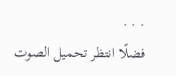. . .
فضلًا انتظر تحميل الصوت